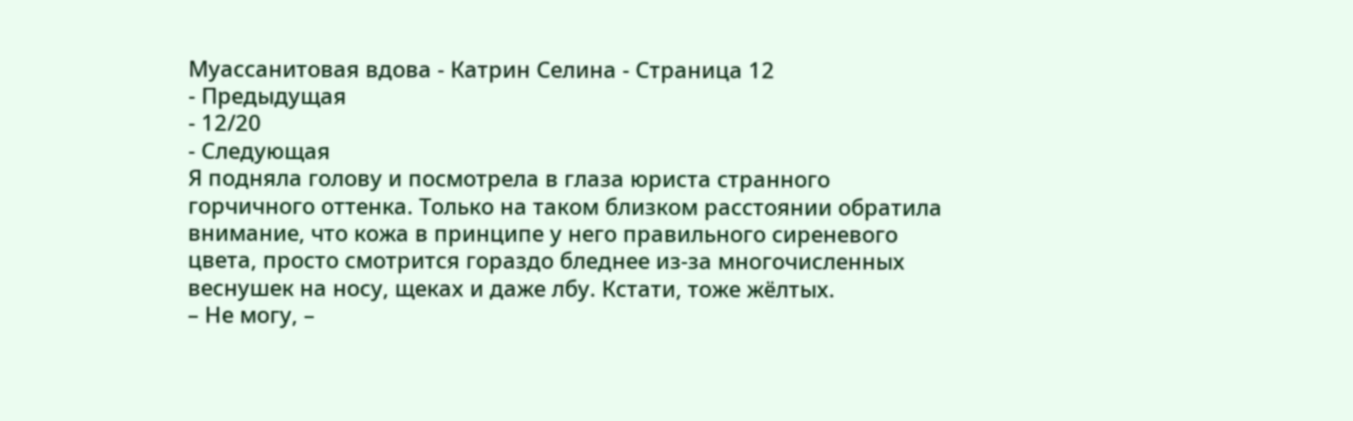Муассанитовая вдова - Катрин Селина - Страница 12
- Предыдущая
- 12/20
- Следующая
Я подняла голову и посмотрела в глаза юриста странного горчичного оттенка. Только на таком близком расстоянии обратила внимание, что кожа в принципе у него правильного сиреневого цвета, просто смотрится гораздо бледнее из-за многочисленных веснушек на носу, щеках и даже лбу. Кстати, тоже жёлтых.
– Не могу, –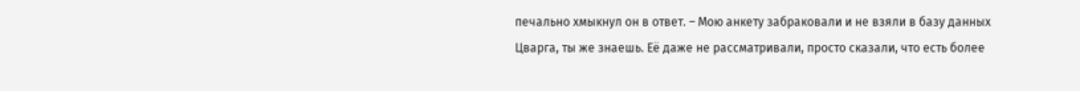печально хмыкнул он в ответ. – Мою анкету забраковали и не взяли в базу данных Цварга, ты же знаешь. Её даже не рассматривали, просто сказали, что есть более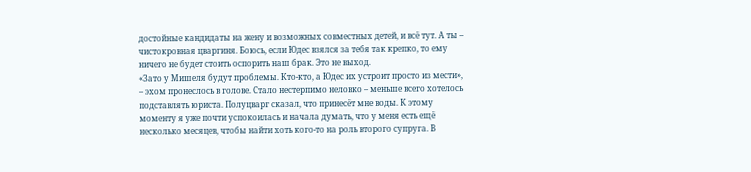достойные кандидаты на жену и возможных совместных детей, и всё тут. А ты – чистокровная цваргиня. Боюсь, если Юдес взялся за тебя так крепко, то ему ничего не будет стоить оспорить наш брак. Это не выход.
«Зато у Мишеля будут проблемы. Кто-кто, а Юдес их устроит просто из мести», – эхом пронеслось в голове. Стало нестерпимо неловко – меньше всего хотелось подставлять юриста. Полуцварг сказал, что принесёт мне воды. К этому моменту я уже почти успокоилась и начала думать, что у меня есть ещё несколько месяцев, чтобы найти хоть кого-то на роль второго супруга. В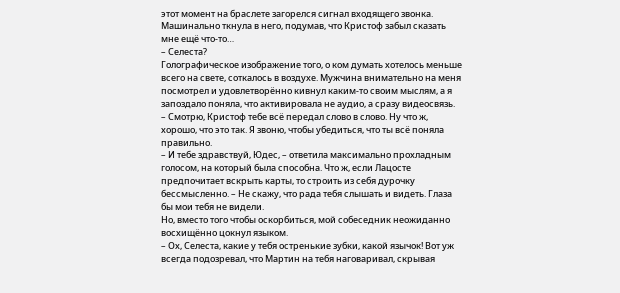этот момент на браслете загорелся сигнал входящего звонка. Машинально ткнула в него, подумав, что Кристоф забыл сказать мне ещё что-то…
– Селеста?
Голографическое изображение того, о ком думать хотелось меньше всего на свете, соткалось в воздухе. Мужчина внимательно на меня посмотрел и удовлетворённо кивнул каким-то своим мыслям, а я запоздало поняла, что активировала не аудио, а сразу видеосвязь.
– Смотрю, Кристоф тебе всё передал слово в слово. Ну что ж, хорошо, что это так. Я звоню, чтобы убедиться, что ты всё поняла правильно.
– И тебе здравствуй, Юдес, – ответила максимально прохладным голосом, на который была способна. Что ж, если Лацосте предпочитает вскрыть карты, то строить из себя дурочку бессмысленно. – Не скажу, что рада тебя слышать и видеть. Глаза бы мои тебя не видели.
Но, вместо того чтобы оскорбиться, мой собеседник неожиданно восхищённо цокнул языком.
– Ох, Селеста, какие у тебя остренькие зубки, какой язычок! Вот уж всегда подозревал, что Мартин на тебя наговаривал, скрывая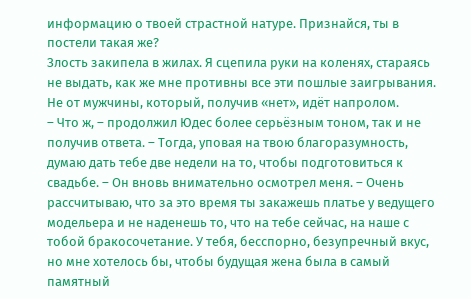информацию о твоей страстной натуре. Признайся, ты в постели такая же?
Злость закипела в жилах. Я сцепила руки на коленях, стараясь не выдать, как же мне противны все эти пошлые заигрывания. Не от мужчины, который, получив «нет», идёт напролом.
– Что ж, – продолжил Юдес более серьёзным тоном, так и не получив ответа. – Тогда, уповая на твою благоразумность, думаю дать тебе две недели на то, чтобы подготовиться к свадьбе. – Он вновь внимательно осмотрел меня. – Очень рассчитываю, что за это время ты закажешь платье у ведущего модельера и не наденешь то, что на тебе сейчас, на наше с тобой бракосочетание. У тебя, бесспорно, безупречный вкус, но мне хотелось бы, чтобы будущая жена была в самый памятный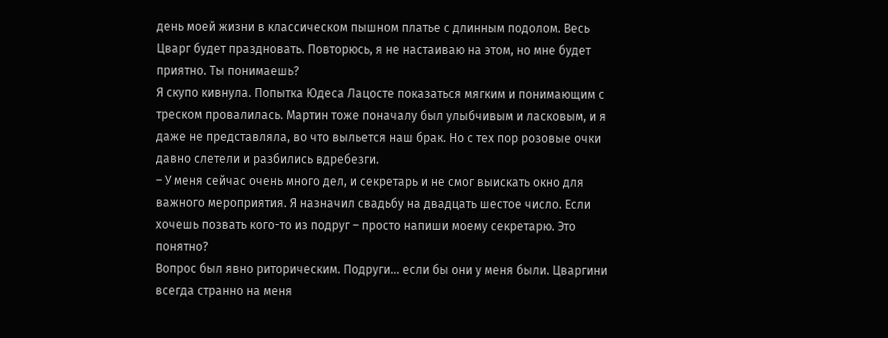день моей жизни в классическом пышном платье с длинным подолом. Весь Цварг будет праздновать. Повторюсь, я не настаиваю на этом, но мне будет приятно. Ты понимаешь?
Я скупо кивнула. Попытка Юдеса Лацосте показаться мягким и понимающим с треском провалилась. Мартин тоже поначалу был улыбчивым и ласковым, и я даже не представляла, во что выльется наш брак. Но с тех пор розовые очки давно слетели и разбились вдребезги.
– У меня сейчас очень много дел, и секретарь и не смог выискать окно для важного мероприятия. Я назначил свадьбу на двадцать шестое число. Если хочешь позвать кого-то из подруг – просто напиши моему секретарю. Это понятно?
Вопрос был явно риторическим. Подруги… если бы они у меня были. Цваргини всегда странно на меня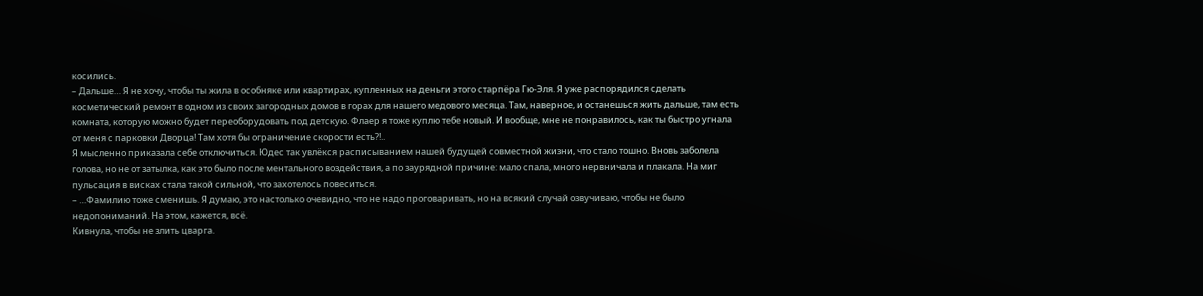косились.
– Дальше… Я не хочу, чтобы ты жила в особняке или квартирах, купленных на деньги этого старпёра Гю-Эля. Я уже распорядился сделать косметический ремонт в одном из своих загородных домов в горах для нашего медового месяца. Там, наверное, и останешься жить дальше, там есть комната, которую можно будет переоборудовать под детскую. Флаер я тоже куплю тебе новый. И вообще, мне не понравилось, как ты быстро угнала от меня с парковки Дворца! Там хотя бы ограничение скорости есть?!..
Я мысленно приказала себе отключиться. Юдес так увлёкся расписыванием нашей будущей совместной жизни, что стало тошно. Вновь заболела голова, но не от затылка, как это было после ментального воздействия, а по заурядной причине: мало спала, много нервничала и плакала. На миг пульсация в висках стала такой сильной, что захотелось повеситься.
– …Фамилию тоже сменишь. Я думаю, это настолько очевидно, что не надо проговаривать, но на всякий случай озвучиваю, чтобы не было недопониманий. На этом, кажется, всё.
Кивнула, чтобы не злить цварга.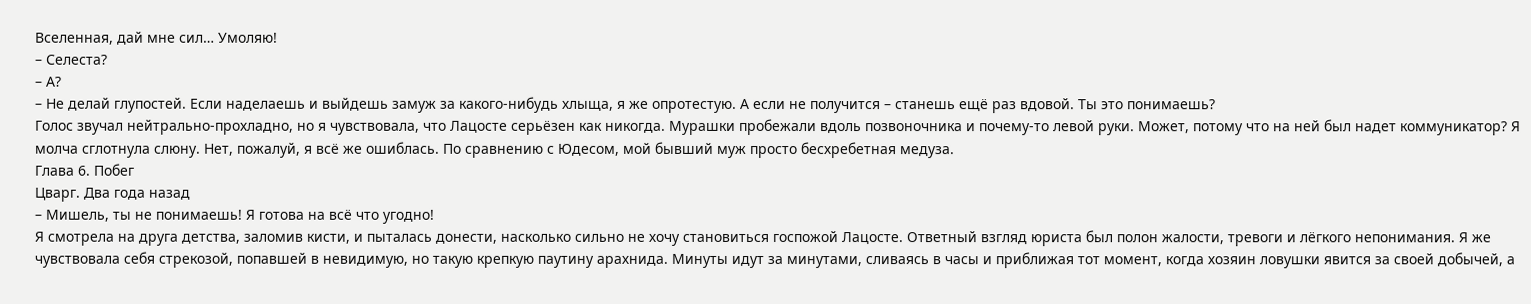Вселенная, дай мне сил… Умоляю!
– Селеста?
– А?
– Не делай глупостей. Если наделаешь и выйдешь замуж за какого-нибудь хлыща, я же опротестую. А если не получится – станешь ещё раз вдовой. Ты это понимаешь?
Голос звучал нейтрально-прохладно, но я чувствовала, что Лацосте серьёзен как никогда. Мурашки пробежали вдоль позвоночника и почему-то левой руки. Может, потому что на ней был надет коммуникатор? Я молча сглотнула слюну. Нет, пожалуй, я всё же ошиблась. По сравнению с Юдесом, мой бывший муж просто бесхребетная медуза.
Глава 6. Побег
Цварг. Два года назад
– Мишель, ты не понимаешь! Я готова на всё что угодно!
Я смотрела на друга детства, заломив кисти, и пыталась донести, насколько сильно не хочу становиться госпожой Лацосте. Ответный взгляд юриста был полон жалости, тревоги и лёгкого непонимания. Я же чувствовала себя стрекозой, попавшей в невидимую, но такую крепкую паутину арахнида. Минуты идут за минутами, сливаясь в часы и приближая тот момент, когда хозяин ловушки явится за своей добычей, а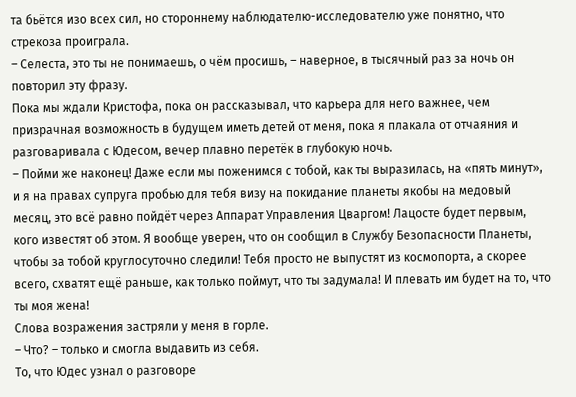та бьётся изо всех сил, но стороннему наблюдателю-исследователю уже понятно, что стрекоза проиграла.
– Селеста, это ты не понимаешь, о чём просишь, – наверное, в тысячный раз за ночь он повторил эту фразу.
Пока мы ждали Кристофа, пока он рассказывал, что карьера для него важнее, чем призрачная возможность в будущем иметь детей от меня, пока я плакала от отчаяния и разговаривала с Юдесом, вечер плавно перетёк в глубокую ночь.
– Пойми же наконец! Даже если мы поженимся с тобой, как ты выразилась, на «пять минут», и я на правах супруга пробью для тебя визу на покидание планеты якобы на медовый месяц, это всё равно пойдёт через Аппарат Управления Цваргом! Лацосте будет первым, кого известят об этом. Я вообще уверен, что он сообщил в Службу Безопасности Планеты, чтобы за тобой круглосуточно следили! Тебя просто не выпустят из космопорта, а скорее всего, схватят ещё раньше, как только поймут, что ты задумала! И плевать им будет на то, что ты моя жена!
Слова возражения застряли у меня в горле.
– Что? – только и смогла выдавить из себя.
То, что Юдес узнал о разговоре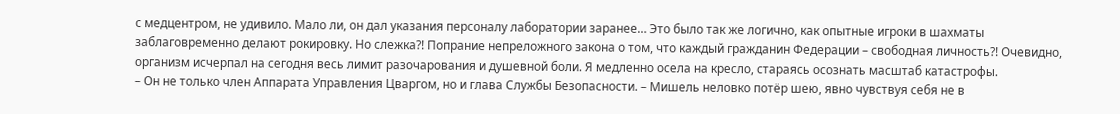с медцентром, не удивило. Мало ли, он дал указания персоналу лаборатории заранее… Это было так же логично, как опытные игроки в шахматы заблаговременно делают рокировку. Но слежка?! Попрание непреложного закона о том, что каждый гражданин Федерации – свободная личность?! Очевидно, организм исчерпал на сегодня весь лимит разочарования и душевной боли. Я медленно осела на кресло, стараясь осознать масштаб катастрофы.
– Он не только член Аппарата Управления Цваргом, но и глава Службы Безопасности. – Мишель неловко потёр шею, явно чувствуя себя не в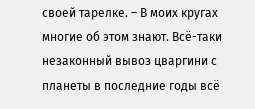своей тарелке. – В моих кругах многие об этом знают. Всё-таки незаконный вывоз цваргини с планеты в последние годы всё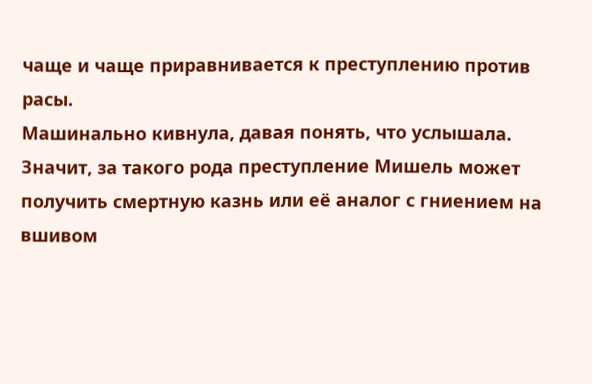чаще и чаще приравнивается к преступлению против расы.
Машинально кивнула, давая понять, что услышала. Значит, за такого рода преступление Мишель может получить смертную казнь или её аналог с гниением на вшивом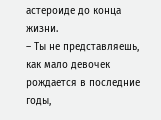астероиде до конца жизни.
– Ты не представляешь, как мало девочек рождается в последние годы,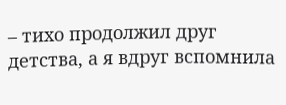– тихо продолжил друг детства, а я вдруг вспомнила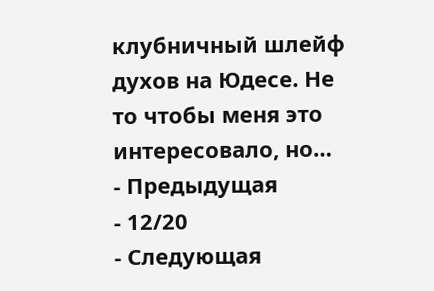клубничный шлейф духов на Юдесе. Не то чтобы меня это интересовало, но…
- Предыдущая
- 12/20
- Следующая